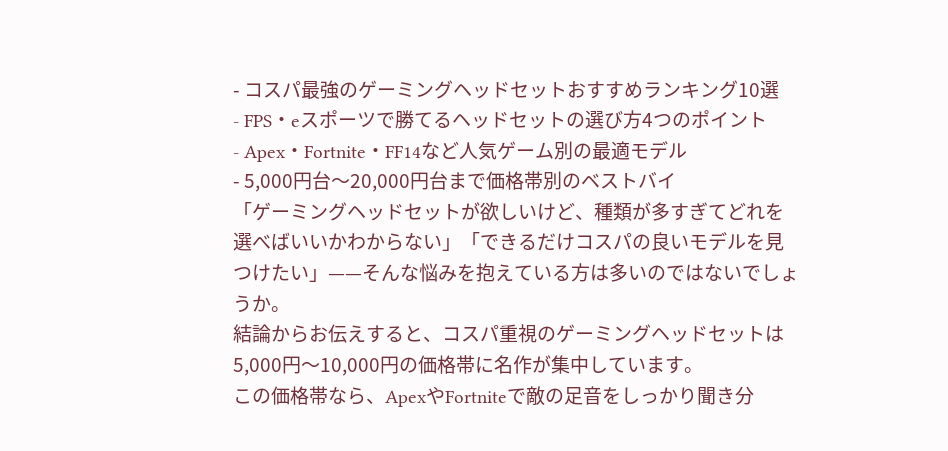- コスパ最強のゲーミングヘッドセットおすすめランキング10選
- FPS・eスポーツで勝てるヘッドセットの選び方4つのポイント
- Apex・Fortnite・FF14など人気ゲーム別の最適モデル
- 5,000円台〜20,000円台まで価格帯別のベストバイ
「ゲーミングヘッドセットが欲しいけど、種類が多すぎてどれを選べばいいかわからない」「できるだけコスパの良いモデルを見つけたい」——そんな悩みを抱えている方は多いのではないでしょうか。
結論からお伝えすると、コスパ重視のゲーミングヘッドセットは5,000円〜10,000円の価格帯に名作が集中しています。
この価格帯なら、ApexやFortniteで敵の足音をしっかり聞き分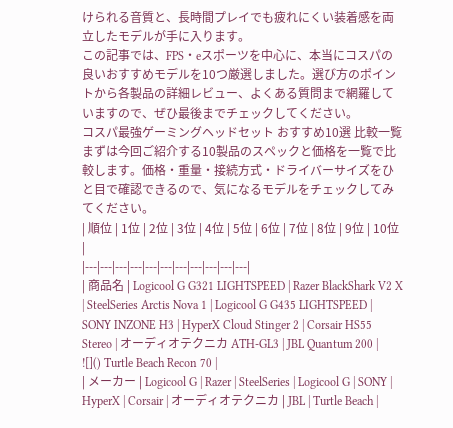けられる音質と、長時間プレイでも疲れにくい装着感を両立したモデルが手に入ります。
この記事では、FPS・eスポーツを中心に、本当にコスパの良いおすすめモデルを10つ厳選しました。選び方のポイントから各製品の詳細レビュー、よくある質問まで網羅していますので、ぜひ最後までチェックしてください。
コスパ最強ゲーミングヘッドセット おすすめ10選 比較一覧
まずは今回ご紹介する10製品のスペックと価格を一覧で比較します。価格・重量・接続方式・ドライバーサイズをひと目で確認できるので、気になるモデルをチェックしてみてください。
| 順位 | 1位 | 2位 | 3位 | 4位 | 5位 | 6位 | 7位 | 8位 | 9位 | 10位 |
|---|---|---|---|---|---|---|---|---|---|---|
| 商品名 | Logicool G G321 LIGHTSPEED | Razer BlackShark V2 X | SteelSeries Arctis Nova 1 | Logicool G G435 LIGHTSPEED | SONY INZONE H3 | HyperX Cloud Stinger 2 | Corsair HS55 Stereo | オーディオテクニカ ATH-GL3 | JBL Quantum 200 | ![]() Turtle Beach Recon 70 |
| メーカー | Logicool G | Razer | SteelSeries | Logicool G | SONY | HyperX | Corsair | オーディオテクニカ | JBL | Turtle Beach |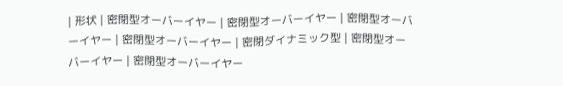| 形状 | 密閉型オーバーイヤー | 密閉型オーバーイヤー | 密閉型オーバーイヤー | 密閉型オーバーイヤー | 密閉ダイナミック型 | 密閉型オーバーイヤー | 密閉型オーバーイヤー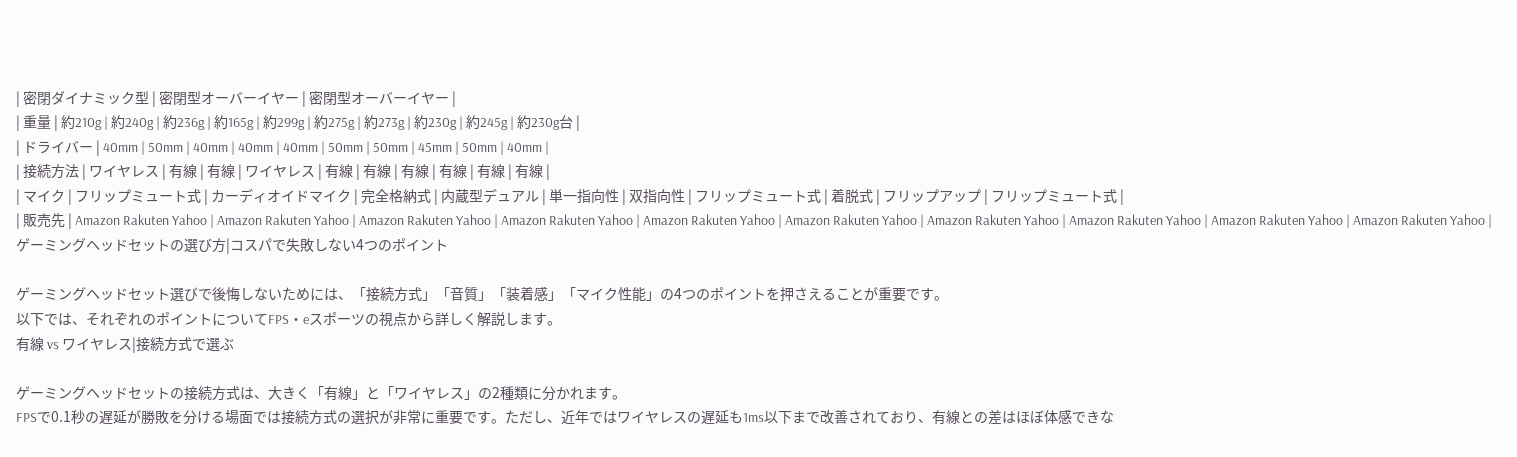| 密閉ダイナミック型 | 密閉型オーバーイヤー | 密閉型オーバーイヤー |
| 重量 | 約210g | 約240g | 約236g | 約165g | 約299g | 約275g | 約273g | 約230g | 約245g | 約230g台 |
| ドライバー | 40mm | 50mm | 40mm | 40mm | 40mm | 50mm | 50mm | 45mm | 50mm | 40mm |
| 接続方法 | ワイヤレス | 有線 | 有線 | ワイヤレス | 有線 | 有線 | 有線 | 有線 | 有線 | 有線 |
| マイク | フリップミュート式 | カーディオイドマイク | 完全格納式 | 内蔵型デュアル | 単一指向性 | 双指向性 | フリップミュート式 | 着脱式 | フリップアップ | フリップミュート式 |
| 販売先 | Amazon Rakuten Yahoo | Amazon Rakuten Yahoo | Amazon Rakuten Yahoo | Amazon Rakuten Yahoo | Amazon Rakuten Yahoo | Amazon Rakuten Yahoo | Amazon Rakuten Yahoo | Amazon Rakuten Yahoo | Amazon Rakuten Yahoo | Amazon Rakuten Yahoo |
ゲーミングヘッドセットの選び方|コスパで失敗しない4つのポイント

ゲーミングヘッドセット選びで後悔しないためには、「接続方式」「音質」「装着感」「マイク性能」の4つのポイントを押さえることが重要です。
以下では、それぞれのポイントについてFPS・eスポーツの視点から詳しく解説します。
有線 vs ワイヤレス|接続方式で選ぶ

ゲーミングヘッドセットの接続方式は、大きく「有線」と「ワイヤレス」の2種類に分かれます。
FPSで0.1秒の遅延が勝敗を分ける場面では接続方式の選択が非常に重要です。ただし、近年ではワイヤレスの遅延も1ms以下まで改善されており、有線との差はほぼ体感できな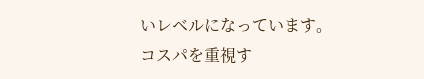いレベルになっています。
コスパを重視す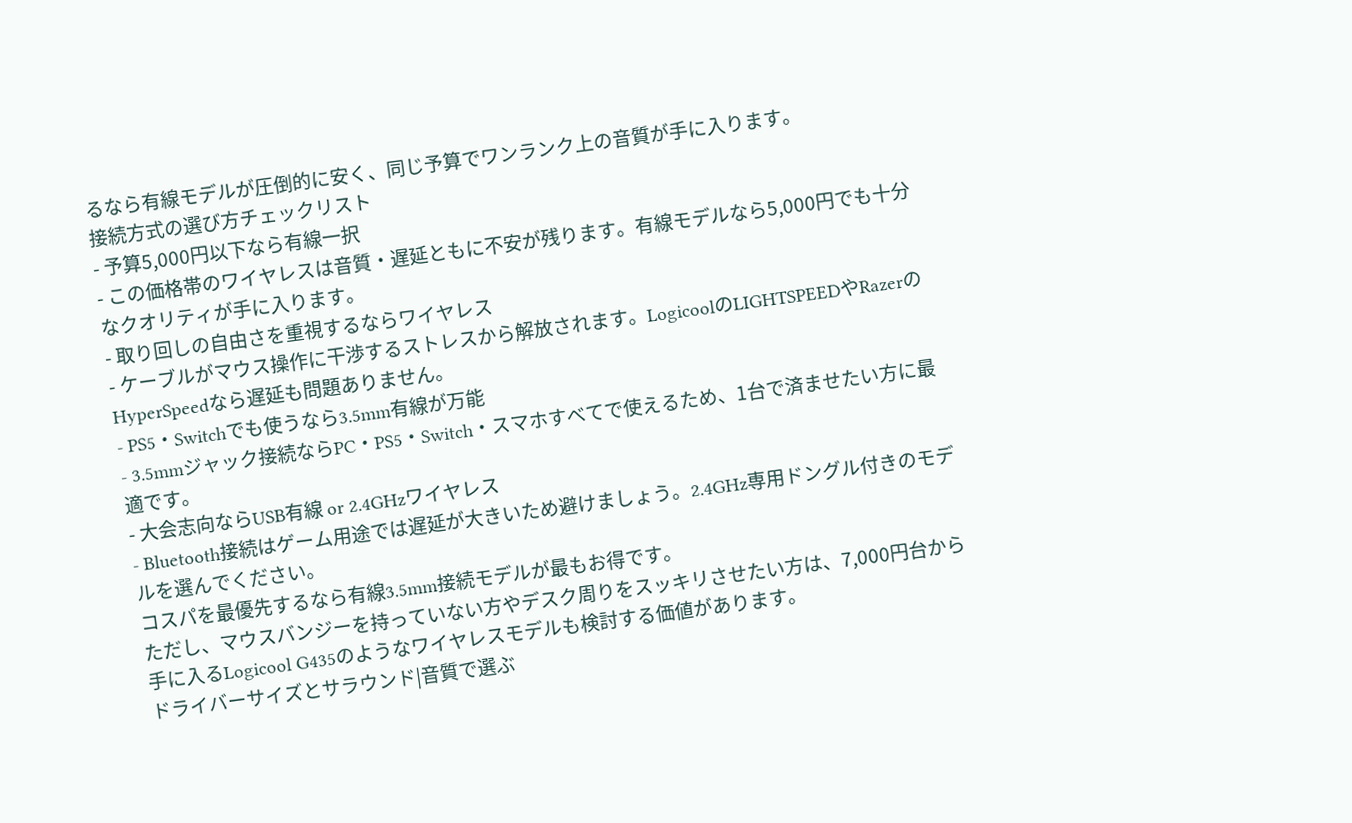るなら有線モデルが圧倒的に安く、同じ予算でワンランク上の音質が手に入ります。
接続方式の選び方チェックリスト
- 予算5,000円以下なら有線一択
- この価格帯のワイヤレスは音質・遅延ともに不安が残ります。有線モデルなら5,000円でも十分なクオリティが手に入ります。
- 取り回しの自由さを重視するならワイヤレス
- ケーブルがマウス操作に干渉するストレスから解放されます。LogicoolのLIGHTSPEEDやRazerのHyperSpeedなら遅延も問題ありません。
- PS5・Switchでも使うなら3.5mm有線が万能
- 3.5mmジャック接続ならPC・PS5・Switch・スマホすべてで使えるため、1台で済ませたい方に最適です。
- 大会志向ならUSB有線 or 2.4GHzワイヤレス
- Bluetooth接続はゲーム用途では遅延が大きいため避けましょう。2.4GHz専用ドングル付きのモデルを選んでください。
コスパを最優先するなら有線3.5mm接続モデルが最もお得です。
ただし、マウスバンジーを持っていない方やデスク周りをスッキリさせたい方は、7,000円台から手に入るLogicool G435のようなワイヤレスモデルも検討する価値があります。
ドライバーサイズとサラウンド|音質で選ぶ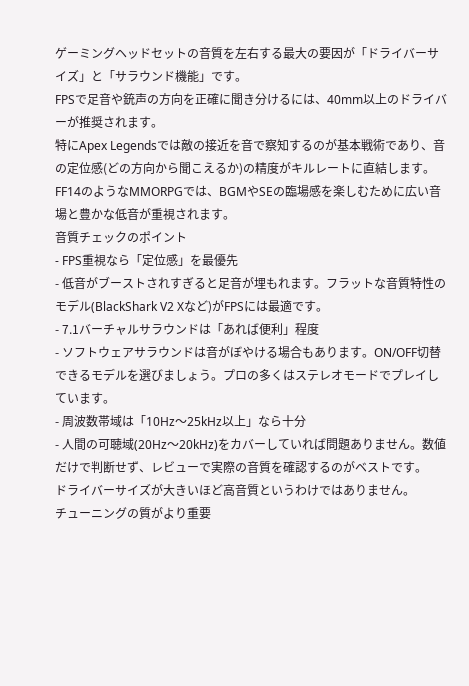ゲーミングヘッドセットの音質を左右する最大の要因が「ドライバーサイズ」と「サラウンド機能」です。
FPSで足音や銃声の方向を正確に聞き分けるには、40mm以上のドライバーが推奨されます。
特にApex Legendsでは敵の接近を音で察知するのが基本戦術であり、音の定位感(どの方向から聞こえるか)の精度がキルレートに直結します。
FF14のようなMMORPGでは、BGMやSEの臨場感を楽しむために広い音場と豊かな低音が重視されます。
音質チェックのポイント
- FPS重視なら「定位感」を最優先
- 低音がブーストされすぎると足音が埋もれます。フラットな音質特性のモデル(BlackShark V2 Xなど)がFPSには最適です。
- 7.1バーチャルサラウンドは「あれば便利」程度
- ソフトウェアサラウンドは音がぼやける場合もあります。ON/OFF切替できるモデルを選びましょう。プロの多くはステレオモードでプレイしています。
- 周波数帯域は「10Hz〜25kHz以上」なら十分
- 人間の可聴域(20Hz〜20kHz)をカバーしていれば問題ありません。数値だけで判断せず、レビューで実際の音質を確認するのがベストです。
ドライバーサイズが大きいほど高音質というわけではありません。
チューニングの質がより重要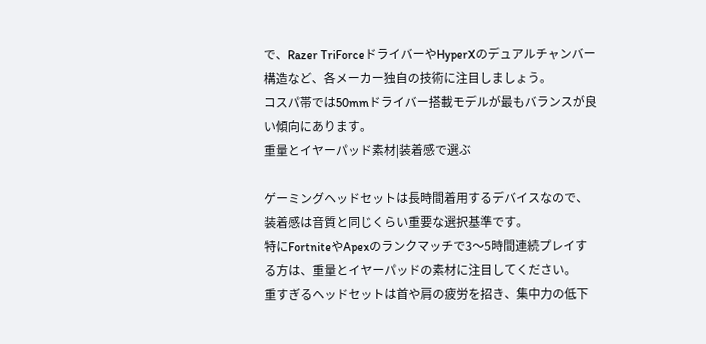で、Razer TriForceドライバーやHyperXのデュアルチャンバー構造など、各メーカー独自の技術に注目しましょう。
コスパ帯では50mmドライバー搭載モデルが最もバランスが良い傾向にあります。
重量とイヤーパッド素材|装着感で選ぶ

ゲーミングヘッドセットは長時間着用するデバイスなので、装着感は音質と同じくらい重要な選択基準です。
特にFortniteやApexのランクマッチで3〜5時間連続プレイする方は、重量とイヤーパッドの素材に注目してください。
重すぎるヘッドセットは首や肩の疲労を招き、集中力の低下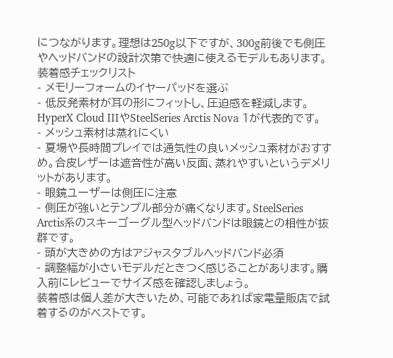につながります。理想は250g以下ですが、300g前後でも側圧やヘッドバンドの設計次第で快適に使えるモデルもあります。
装着感チェックリスト
- メモリーフォームのイヤーパッドを選ぶ
- 低反発素材が耳の形にフィットし、圧迫感を軽減します。HyperX Cloud IIIやSteelSeries Arctis Nova 1が代表的です。
- メッシュ素材は蒸れにくい
- 夏場や長時間プレイでは通気性の良いメッシュ素材がおすすめ。合皮レザーは遮音性が高い反面、蒸れやすいというデメリットがあります。
- 眼鏡ユーザーは側圧に注意
- 側圧が強いとテンプル部分が痛くなります。SteelSeries Arctis系のスキーゴーグル型ヘッドバンドは眼鏡との相性が抜群です。
- 頭が大きめの方はアジャスタブルヘッドバンド必須
- 調整幅が小さいモデルだときつく感じることがあります。購入前にレビューでサイズ感を確認しましょう。
装着感は個人差が大きいため、可能であれば家電量販店で試着するのがベストです。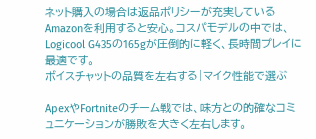ネット購入の場合は返品ポリシーが充実しているAmazonを利用すると安心。コスパモデルの中では、Logicool G435の165gが圧倒的に軽く、長時間プレイに最適です。
ボイスチャットの品質を左右する|マイク性能で選ぶ

ApexやFortniteのチーム戦では、味方との的確なコミュニケーションが勝敗を大きく左右します。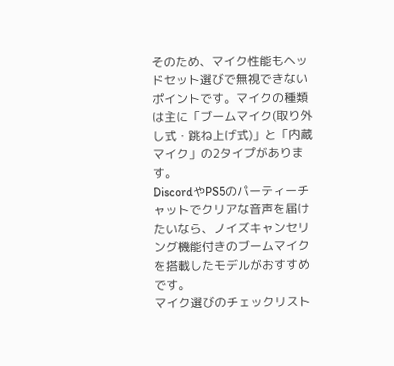そのため、マイク性能もヘッドセット選びで無視できないポイントです。マイクの種類は主に「ブームマイク(取り外し式・跳ね上げ式)」と「内蔵マイク」の2タイプがあります。
DiscordやPS5のパーティーチャットでクリアな音声を届けたいなら、ノイズキャンセリング機能付きのブームマイクを搭載したモデルがおすすめです。
マイク選びのチェックリスト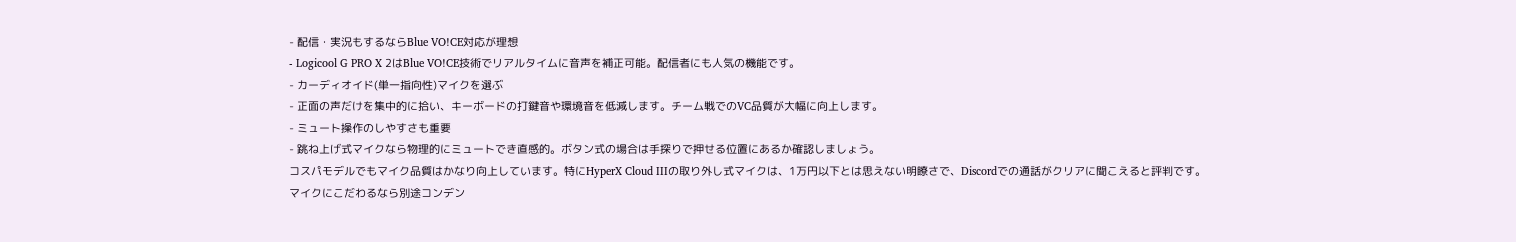- 配信・実況もするならBlue VO!CE対応が理想
- Logicool G PRO X 2はBlue VO!CE技術でリアルタイムに音声を補正可能。配信者にも人気の機能です。
- カーディオイド(単一指向性)マイクを選ぶ
- 正面の声だけを集中的に拾い、キーボードの打鍵音や環境音を低減します。チーム戦でのVC品質が大幅に向上します。
- ミュート操作のしやすさも重要
- 跳ね上げ式マイクなら物理的にミュートでき直感的。ボタン式の場合は手探りで押せる位置にあるか確認しましょう。
コスパモデルでもマイク品質はかなり向上しています。特にHyperX Cloud IIIの取り外し式マイクは、1万円以下とは思えない明瞭さで、Discordでの通話がクリアに聞こえると評判です。
マイクにこだわるなら別途コンデン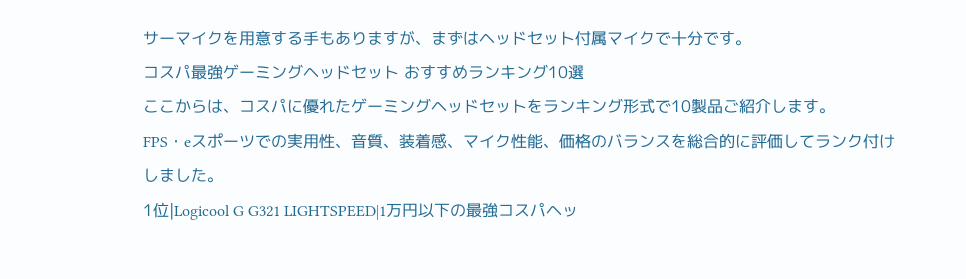サーマイクを用意する手もありますが、まずはヘッドセット付属マイクで十分です。
コスパ最強ゲーミングヘッドセット おすすめランキング10選
ここからは、コスパに優れたゲーミングヘッドセットをランキング形式で10製品ご紹介します。
FPS・eスポーツでの実用性、音質、装着感、マイク性能、価格のバランスを総合的に評価してランク付けしました。
1位|Logicool G G321 LIGHTSPEED|1万円以下の最強コスパヘッ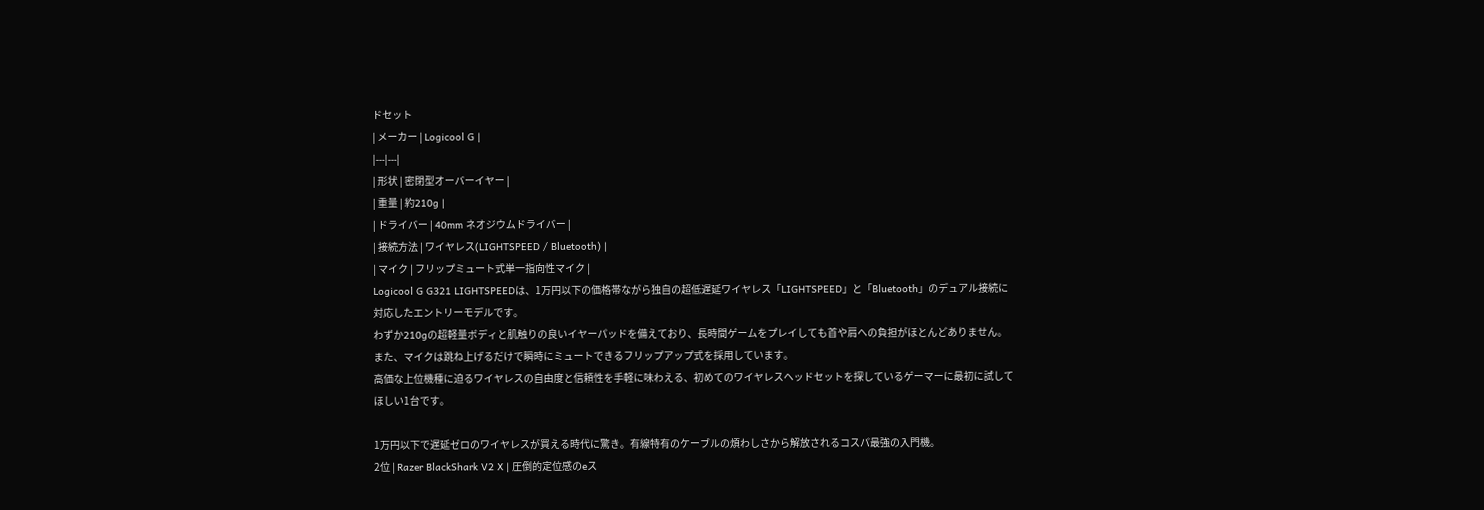ドセット
| メーカー | Logicool G |
|---|---|
| 形状 | 密閉型オーバーイヤー |
| 重量 | 約210g |
| ドライバー | 40mm ネオジウムドライバー |
| 接続方法 | ワイヤレス(LIGHTSPEED / Bluetooth) |
| マイク | フリップミュート式単一指向性マイク |
Logicool G G321 LIGHTSPEEDは、1万円以下の価格帯ながら独自の超低遅延ワイヤレス「LIGHTSPEED」と「Bluetooth」のデュアル接続に対応したエントリーモデルです。
わずか210gの超軽量ボディと肌触りの良いイヤーパッドを備えており、長時間ゲームをプレイしても首や肩への負担がほとんどありません。また、マイクは跳ね上げるだけで瞬時にミュートできるフリップアップ式を採用しています。
高価な上位機種に迫るワイヤレスの自由度と信頼性を手軽に味わえる、初めてのワイヤレスヘッドセットを探しているゲーマーに最初に試してほしい1台です。

1万円以下で遅延ゼロのワイヤレスが買える時代に驚き。有線特有のケーブルの煩わしさから解放されるコスパ最強の入門機。
2位 | Razer BlackShark V2 X | 圧倒的定位感のeス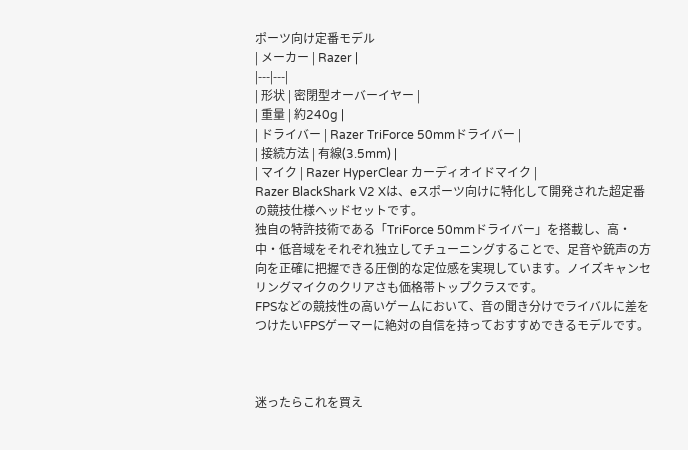ポーツ向け定番モデル
| メーカー | Razer |
|---|---|
| 形状 | 密閉型オーバーイヤー |
| 重量 | 約240g |
| ドライバー | Razer TriForce 50mmドライバー |
| 接続方法 | 有線(3.5mm) |
| マイク | Razer HyperClear カーディオイドマイク |
Razer BlackShark V2 Xは、eスポーツ向けに特化して開発された超定番の競技仕様ヘッドセットです。
独自の特許技術である「TriForce 50mmドライバー」を搭載し、高・中・低音域をそれぞれ独立してチューニングすることで、足音や銃声の方向を正確に把握できる圧倒的な定位感を実現しています。ノイズキャンセリングマイクのクリアさも価格帯トップクラスです。
FPSなどの競技性の高いゲームにおいて、音の聞き分けでライバルに差をつけたいFPSゲーマーに絶対の自信を持っておすすめできるモデルです。



迷ったらこれを買え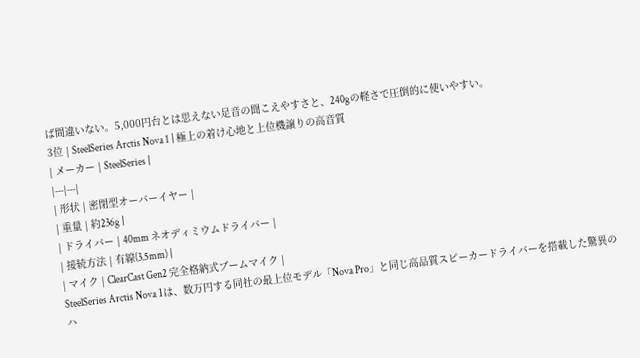ば間違いない。5,000円台とは思えない足音の聞こえやすさと、240gの軽さで圧倒的に使いやすい。
3位 | SteelSeries Arctis Nova 1 | 極上の着け心地と上位機譲りの高音質
| メーカー | SteelSeries |
|---|---|
| 形状 | 密閉型オーバーイヤー |
| 重量 | 約236g |
| ドライバー | 40mm ネオディミウムドライバー |
| 接続方法 | 有線(3.5mm) |
| マイク | ClearCast Gen2 完全格納式ブームマイク |
SteelSeries Arctis Nova 1は、数万円する同社の最上位モデル「Nova Pro」と同じ高品質スピーカードライバーを搭載した驚異のハ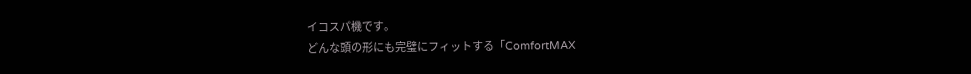イコスパ機です。
どんな頭の形にも完璧にフィットする「ComfortMAX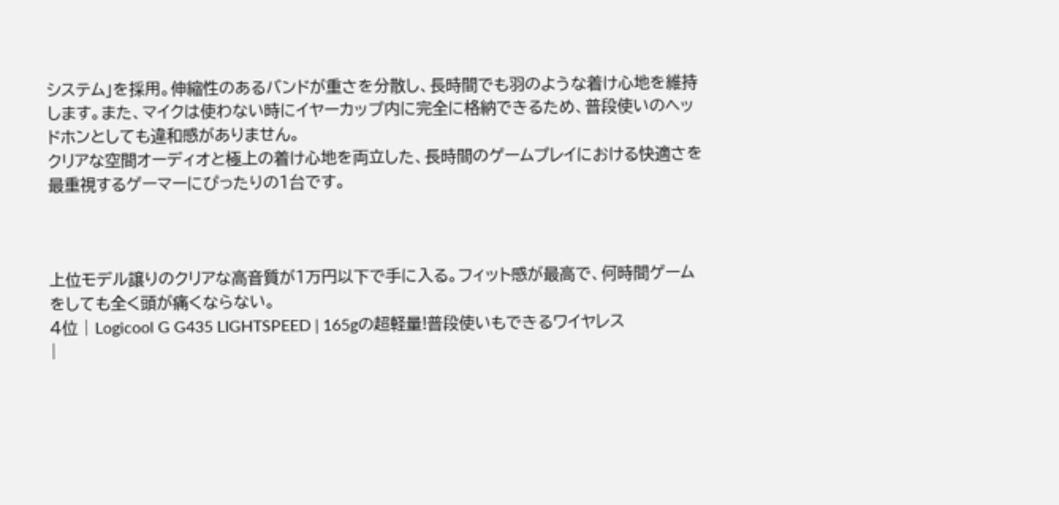システム」を採用。伸縮性のあるバンドが重さを分散し、長時間でも羽のような着け心地を維持します。また、マイクは使わない時にイヤーカップ内に完全に格納できるため、普段使いのヘッドホンとしても違和感がありません。
クリアな空間オーディオと極上の着け心地を両立した、長時間のゲームプレイにおける快適さを最重視するゲーマーにぴったりの1台です。



上位モデル譲りのクリアな高音質が1万円以下で手に入る。フィット感が最高で、何時間ゲームをしても全く頭が痛くならない。
4位 | Logicool G G435 LIGHTSPEED | 165gの超軽量!普段使いもできるワイヤレス
|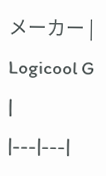メーカー | Logicool G |
|---|---|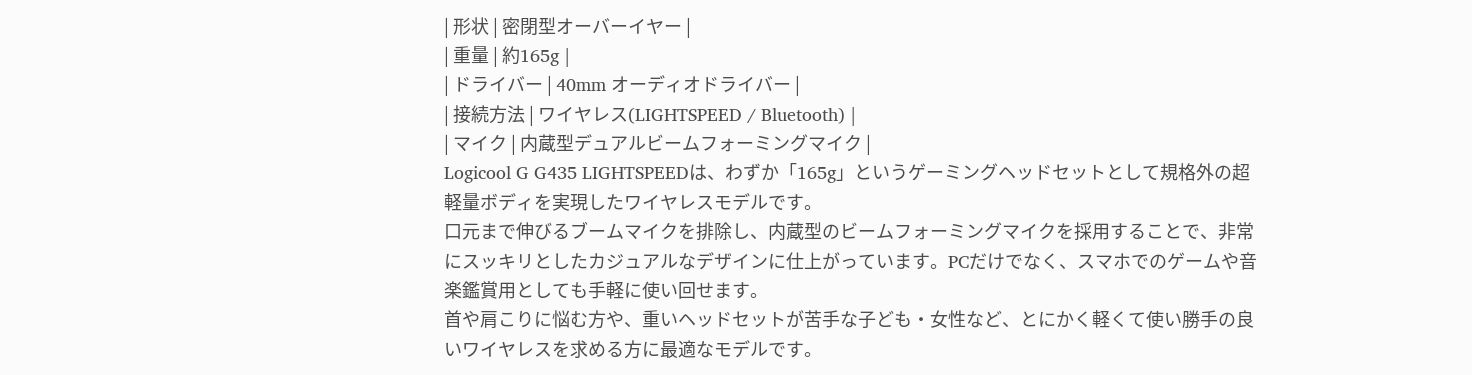| 形状 | 密閉型オーバーイヤー |
| 重量 | 約165g |
| ドライバー | 40mm オーディオドライバー |
| 接続方法 | ワイヤレス(LIGHTSPEED / Bluetooth) |
| マイク | 内蔵型デュアルビームフォーミングマイク |
Logicool G G435 LIGHTSPEEDは、わずか「165g」というゲーミングヘッドセットとして規格外の超軽量ボディを実現したワイヤレスモデルです。
口元まで伸びるブームマイクを排除し、内蔵型のビームフォーミングマイクを採用することで、非常にスッキリとしたカジュアルなデザインに仕上がっています。PCだけでなく、スマホでのゲームや音楽鑑賞用としても手軽に使い回せます。
首や肩こりに悩む方や、重いヘッドセットが苦手な子ども・女性など、とにかく軽くて使い勝手の良いワイヤレスを求める方に最適なモデルです。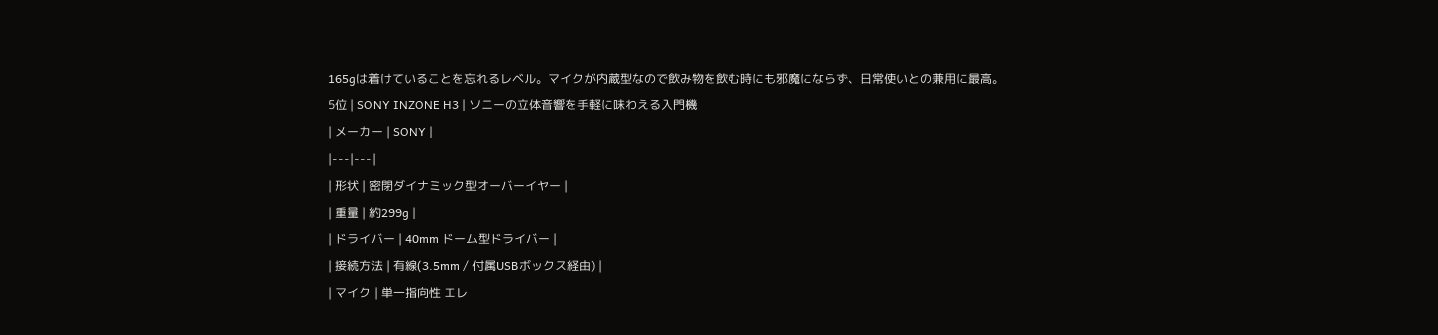165gは着けていることを忘れるレベル。マイクが内蔵型なので飲み物を飲む時にも邪魔にならず、日常使いとの兼用に最高。
5位 | SONY INZONE H3 | ソニーの立体音響を手軽に味わえる入門機
| メーカー | SONY |
|---|---|
| 形状 | 密閉ダイナミック型オーバーイヤー |
| 重量 | 約299g |
| ドライバー | 40mm ドーム型ドライバー |
| 接続方法 | 有線(3.5mm / 付属USBボックス経由) |
| マイク | 単一指向性 エレ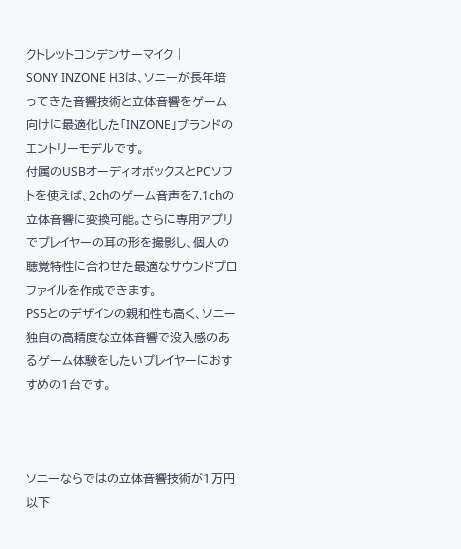クトレットコンデンサーマイク |
SONY INZONE H3は、ソニーが長年培ってきた音響技術と立体音響をゲーム向けに最適化した「INZONE」ブランドのエントリーモデルです。
付属のUSBオーディオボックスとPCソフトを使えば、2chのゲーム音声を7.1chの立体音響に変換可能。さらに専用アプリでプレイヤーの耳の形を撮影し、個人の聴覚特性に合わせた最適なサウンドプロファイルを作成できます。
PS5とのデザインの親和性も高く、ソニー独自の高精度な立体音響で没入感のあるゲーム体験をしたいプレイヤーにおすすめの1台です。



ソニーならではの立体音響技術が1万円以下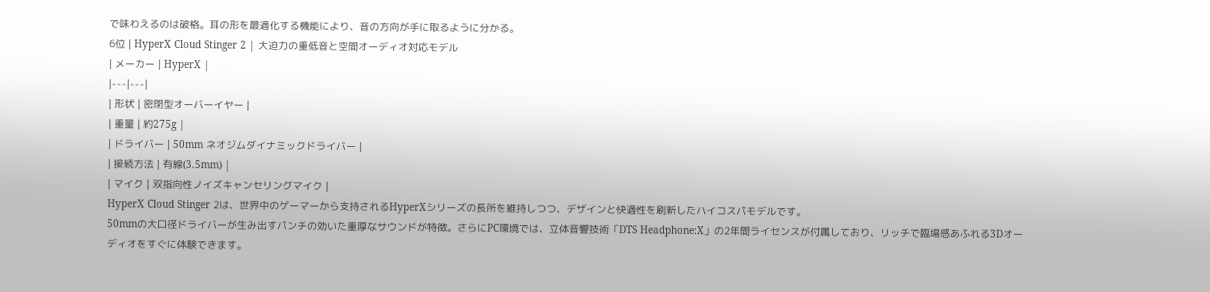で味わえるのは破格。耳の形を最適化する機能により、音の方向が手に取るように分かる。
6位 | HyperX Cloud Stinger 2 | 大迫力の重低音と空間オーディオ対応モデル
| メーカー | HyperX |
|---|---|
| 形状 | 密閉型オーバーイヤー |
| 重量 | 約275g |
| ドライバー | 50mm ネオジムダイナミックドライバー |
| 接続方法 | 有線(3.5mm) |
| マイク | 双指向性ノイズキャンセリングマイク |
HyperX Cloud Stinger 2は、世界中のゲーマーから支持されるHyperXシリーズの長所を維持しつつ、デザインと快適性を刷新したハイコスパモデルです。
50mmの大口径ドライバーが生み出すパンチの効いた重厚なサウンドが特徴。さらにPC環境では、立体音響技術「DTS Headphone:X」の2年間ライセンスが付属しており、リッチで臨場感あふれる3Dオーディオをすぐに体験できます。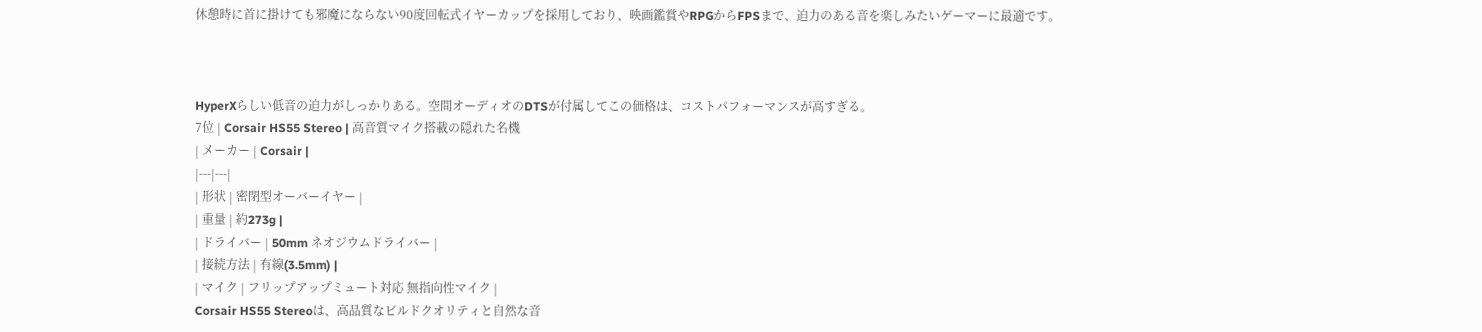休憩時に首に掛けても邪魔にならない90度回転式イヤーカップを採用しており、映画鑑賞やRPGからFPSまで、迫力のある音を楽しみたいゲーマーに最適です。



HyperXらしい低音の迫力がしっかりある。空間オーディオのDTSが付属してこの価格は、コストパフォーマンスが高すぎる。
7位 | Corsair HS55 Stereo | 高音質マイク搭載の隠れた名機
| メーカー | Corsair |
|---|---|
| 形状 | 密閉型オーバーイヤー |
| 重量 | 約273g |
| ドライバー | 50mm ネオジウムドライバー |
| 接続方法 | 有線(3.5mm) |
| マイク | フリップアップミュート対応 無指向性マイク |
Corsair HS55 Stereoは、高品質なビルドクオリティと自然な音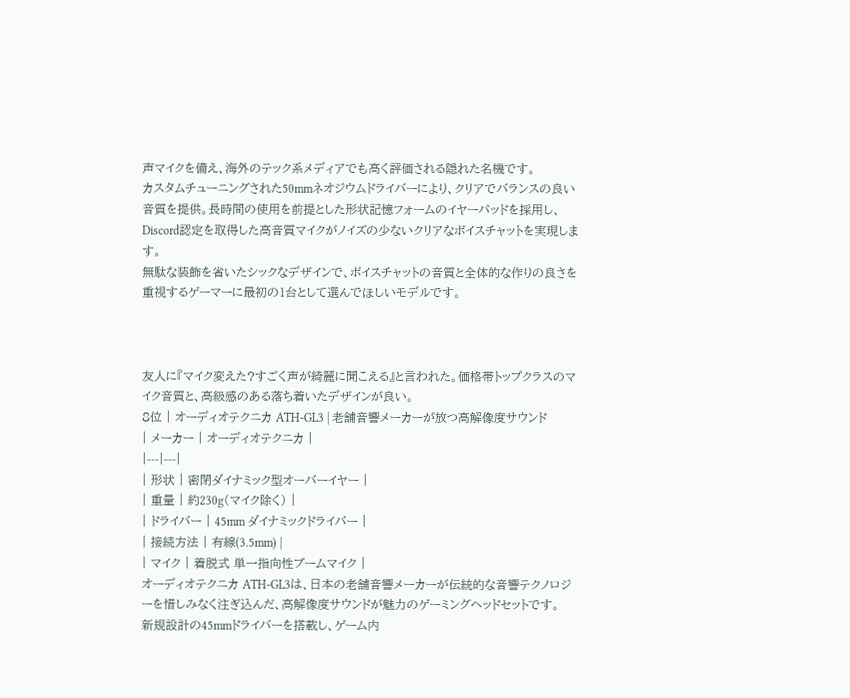声マイクを備え、海外のテック系メディアでも高く評価される隠れた名機です。
カスタムチューニングされた50mmネオジウムドライバーにより、クリアでバランスの良い音質を提供。長時間の使用を前提とした形状記憶フォームのイヤーパッドを採用し、Discord認定を取得した高音質マイクがノイズの少ないクリアなボイスチャットを実現します。
無駄な装飾を省いたシックなデザインで、ボイスチャットの音質と全体的な作りの良さを重視するゲーマーに最初の1台として選んでほしいモデルです。



友人に『マイク変えた?すごく声が綺麗に聞こえる』と言われた。価格帯トップクラスのマイク音質と、高級感のある落ち着いたデザインが良い。
8位 | オーディオテクニカ ATH-GL3 | 老舗音響メーカーが放つ高解像度サウンド
| メーカー | オーディオテクニカ |
|---|---|
| 形状 | 密閉ダイナミック型オーバーイヤー |
| 重量 | 約230g(マイク除く) |
| ドライバー | 45mm ダイナミックドライバー |
| 接続方法 | 有線(3.5mm) |
| マイク | 着脱式 単一指向性ブームマイク |
オーディオテクニカ ATH-GL3は、日本の老舗音響メーカーが伝統的な音響テクノロジーを惜しみなく注ぎ込んだ、高解像度サウンドが魅力のゲーミングヘッドセットです。
新規設計の45mmドライバーを搭載し、ゲーム内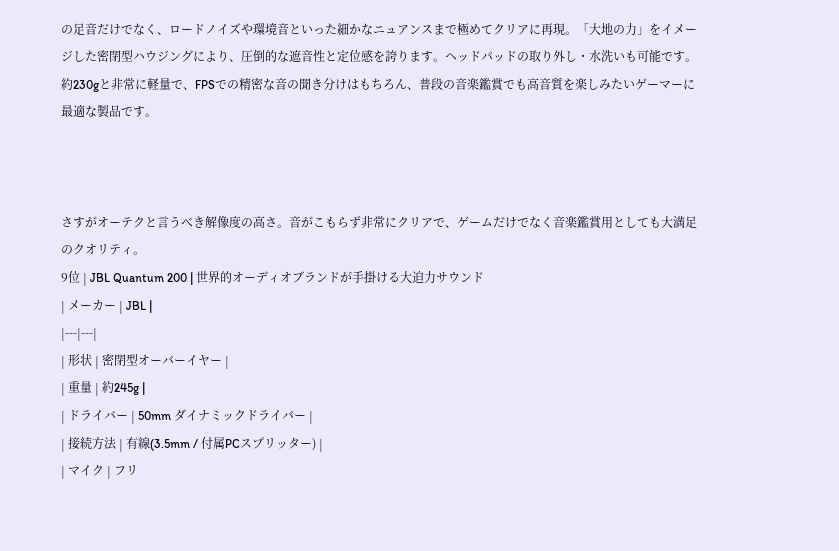の足音だけでなく、ロードノイズや環境音といった細かなニュアンスまで極めてクリアに再現。「大地の力」をイメージした密閉型ハウジングにより、圧倒的な遮音性と定位感を誇ります。ヘッドパッドの取り外し・水洗いも可能です。
約230gと非常に軽量で、FPSでの精密な音の聞き分けはもちろん、普段の音楽鑑賞でも高音質を楽しみたいゲーマーに最適な製品です。



さすがオーテクと言うべき解像度の高さ。音がこもらず非常にクリアで、ゲームだけでなく音楽鑑賞用としても大満足のクオリティ。
9位 | JBL Quantum 200 | 世界的オーディオブランドが手掛ける大迫力サウンド
| メーカー | JBL |
|---|---|
| 形状 | 密閉型オーバーイヤー |
| 重量 | 約245g |
| ドライバー | 50mm ダイナミックドライバー |
| 接続方法 | 有線(3.5mm / 付属PCスプリッター) |
| マイク | フリ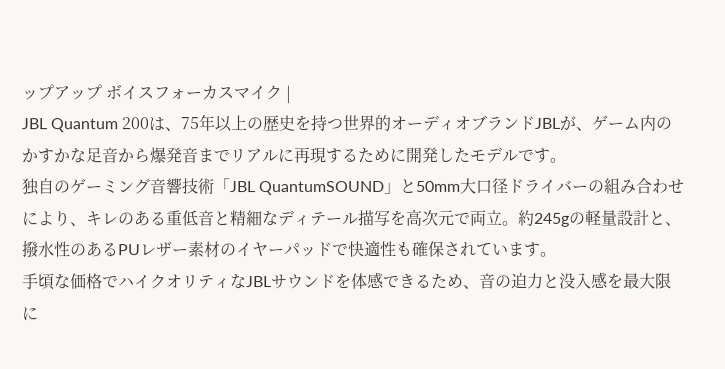ップアップ ボイスフォーカスマイク |
JBL Quantum 200は、75年以上の歴史を持つ世界的オーディオブランドJBLが、ゲーム内のかすかな足音から爆発音までリアルに再現するために開発したモデルです。
独自のゲーミング音響技術「JBL QuantumSOUND」と50mm大口径ドライバーの組み合わせにより、キレのある重低音と精細なディテール描写を高次元で両立。約245gの軽量設計と、撥水性のあるPUレザー素材のイヤーパッドで快適性も確保されています。
手頃な価格でハイクオリティなJBLサウンドを体感できるため、音の迫力と没入感を最大限に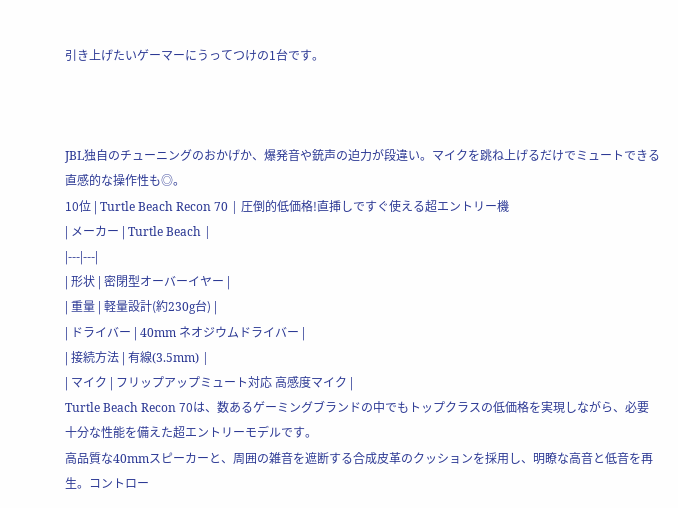引き上げたいゲーマーにうってつけの1台です。



JBL独自のチューニングのおかげか、爆発音や銃声の迫力が段違い。マイクを跳ね上げるだけでミュートできる直感的な操作性も◎。
10位 | Turtle Beach Recon 70 | 圧倒的低価格!直挿しですぐ使える超エントリー機
| メーカー | Turtle Beach |
|---|---|
| 形状 | 密閉型オーバーイヤー |
| 重量 | 軽量設計(約230g台) |
| ドライバー | 40mm ネオジウムドライバー |
| 接続方法 | 有線(3.5mm) |
| マイク | フリップアップミュート対応 高感度マイク |
Turtle Beach Recon 70は、数あるゲーミングブランドの中でもトップクラスの低価格を実現しながら、必要十分な性能を備えた超エントリーモデルです。
高品質な40mmスピーカーと、周囲の雑音を遮断する合成皮革のクッションを採用し、明瞭な高音と低音を再生。コントロー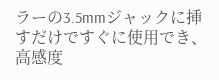ラーの3.5mmジャックに挿すだけですぐに使用でき、高感度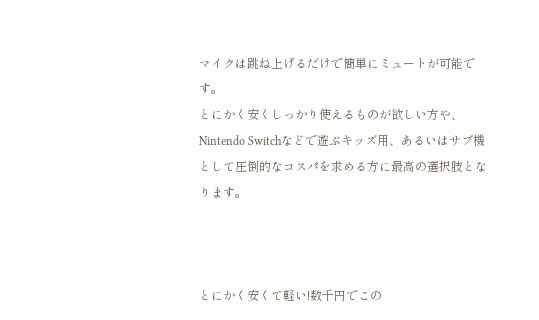マイクは跳ね上げるだけで簡単にミュートが可能です。
とにかく安くしっかり使えるものが欲しい方や、Nintendo Switchなどで遊ぶキッズ用、あるいはサブ機として圧倒的なコスパを求める方に最高の選択肢となります。



とにかく安くて軽い!数千円でこの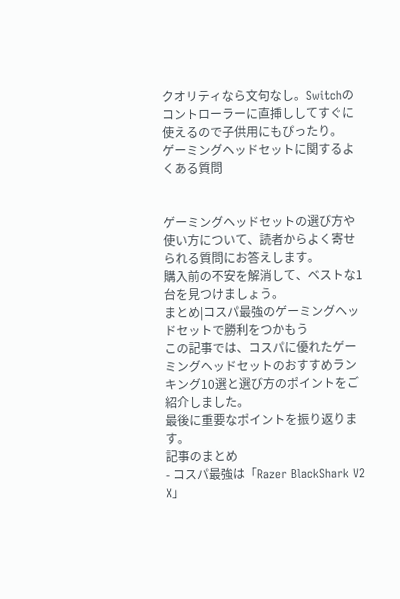クオリティなら文句なし。Switchのコントローラーに直挿ししてすぐに使えるので子供用にもぴったり。
ゲーミングヘッドセットに関するよくある質問


ゲーミングヘッドセットの選び方や使い方について、読者からよく寄せられる質問にお答えします。
購入前の不安を解消して、ベストな1台を見つけましょう。
まとめ|コスパ最強のゲーミングヘッドセットで勝利をつかもう
この記事では、コスパに優れたゲーミングヘッドセットのおすすめランキング10選と選び方のポイントをご紹介しました。
最後に重要なポイントを振り返ります。
記事のまとめ
- コスパ最強は「Razer BlackShark V2 X」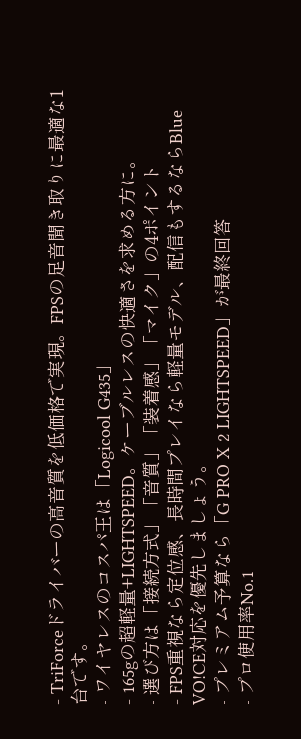- TriForceドライバーの高音質を低価格で実現。FPSの足音聞き取りに最適な1台です。
- ワイヤレスのコスパ王は「Logicool G435」
- 165gの超軽量+LIGHTSPEED。ケーブルレスの快適さを求める方に。
- 選び方は「接続方式」「音質」「装着感」「マイク」の4ポイント
- FPS重視なら定位感、長時間プレイなら軽量モデル、配信もするならBlue VO!CE対応を優先しましょう。
- プレミアム予算なら「G PRO X 2 LIGHTSPEED」が最終回答
- プロ使用率No.1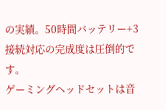の実績。50時間バッテリー+3接続対応の完成度は圧倒的です。
ゲーミングヘッドセットは音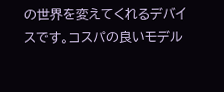の世界を変えてくれるデバイスです。コスパの良いモデル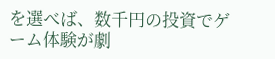を選べば、数千円の投資でゲーム体験が劇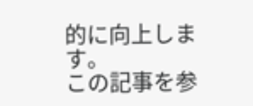的に向上します。
この記事を参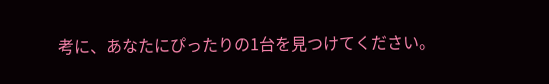考に、あなたにぴったりの1台を見つけてください。